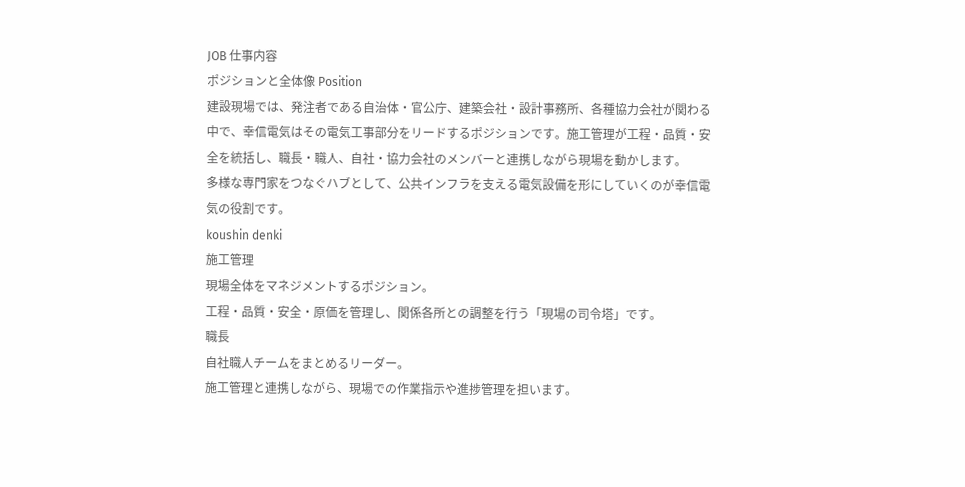JOB 仕事内容
ポジションと全体像 Position
建設現場では、発注者である自治体・官公庁、建築会社・設計事務所、各種協力会社が関わる中で、幸信電気はその電気工事部分をリードするポジションです。施工管理が工程・品質・安全を統括し、職長・職人、自社・協力会社のメンバーと連携しながら現場を動かします。
多様な専門家をつなぐハブとして、公共インフラを支える電気設備を形にしていくのが幸信電気の役割です。
koushin denki
施工管理
現場全体をマネジメントするポジション。
工程・品質・安全・原価を管理し、関係各所との調整を行う「現場の司令塔」です。
職長
自社職人チームをまとめるリーダー。
施工管理と連携しながら、現場での作業指示や進捗管理を担います。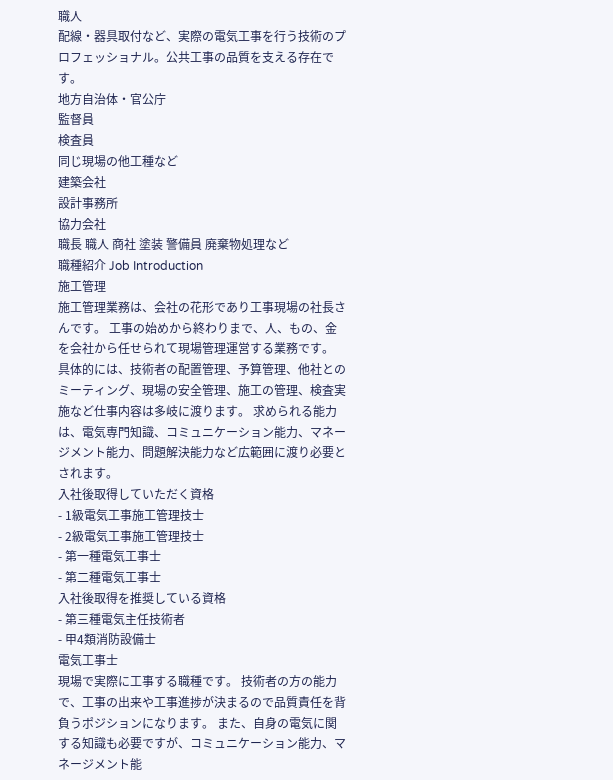職人
配線・器具取付など、実際の電気工事を行う技術のプロフェッショナル。公共工事の品質を支える存在です。
地方自治体・官公庁
監督員
検査員
同じ現場の他工種など
建築会社
設計事務所
協力会社
職長 職人 商社 塗装 警備員 廃棄物処理など
職種紹介 Job Introduction
施工管理
施工管理業務は、会社の花形であり工事現場の社長さんです。 工事の始めから終わりまで、人、もの、金を会社から任せられて現場管理運営する業務です。 具体的には、技術者の配置管理、予算管理、他社とのミーティング、現場の安全管理、施工の管理、検査実施など仕事内容は多岐に渡ります。 求められる能力は、電気専門知識、コミュニケーション能力、マネージメント能力、問題解決能力など広範囲に渡り必要とされます。
入社後取得していただく資格
- 1級電気工事施工管理技士
- 2級電気工事施工管理技士
- 第一種電気工事士
- 第二種電気工事士
入社後取得を推奨している資格
- 第三種電気主任技術者
- 甲4類消防設備士
電気工事士
現場で実際に工事する職種です。 技術者の方の能力で、工事の出来や工事進捗が決まるので品質責任を背負うポジションになります。 また、自身の電気に関する知識も必要ですが、コミュニケーション能力、マネージメント能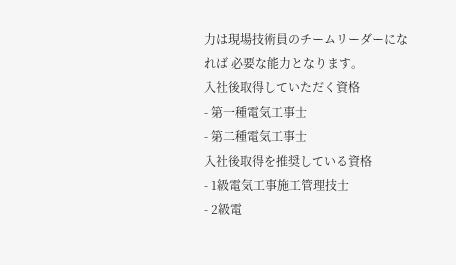力は現場技術員のチームリーダーになれば 必要な能力となります。
入社後取得していただく資格
- 第一種電気工事士
- 第二種電気工事士
入社後取得を推奨している資格
- 1級電気工事施工管理技士
- 2級電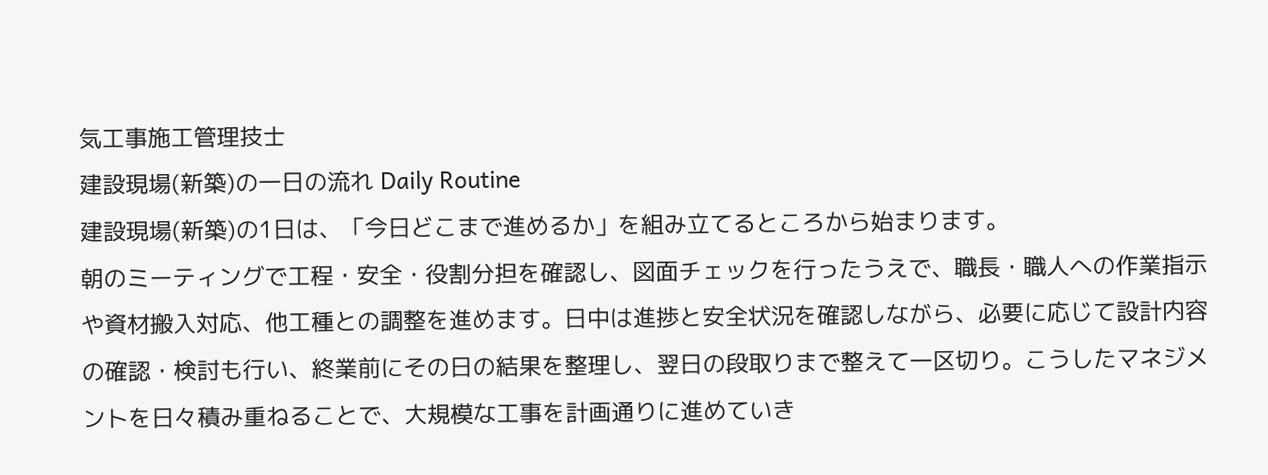気工事施工管理技士
建設現場(新築)の一日の流れ Daily Routine
建設現場(新築)の1日は、「今日どこまで進めるか」を組み立てるところから始まります。
朝のミーティングで工程・安全・役割分担を確認し、図面チェックを行ったうえで、職長・職人への作業指示や資材搬入対応、他工種との調整を進めます。日中は進捗と安全状況を確認しながら、必要に応じて設計内容の確認・検討も行い、終業前にその日の結果を整理し、翌日の段取りまで整えて一区切り。こうしたマネジメントを日々積み重ねることで、大規模な工事を計画通りに進めていき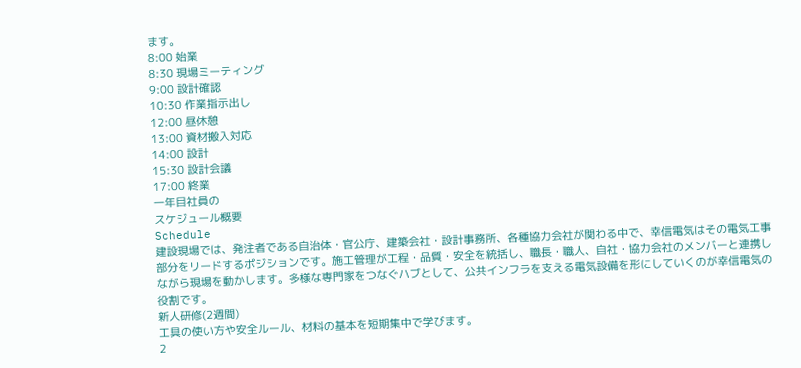ます。
8:00 始業
8:30 現場ミーティング
9:00 設計確認
10:30 作業指示出し
12:00 昼休憩
13:00 資材搬入対応
14:00 設計
15:30 設計会議
17:00 終業
一年目社員の
スケジュール概要
Schedule
建設現場では、発注者である自治体・官公庁、建築会社・設計事務所、各種協力会社が関わる中で、幸信電気はその電気工事部分をリードするポジションです。施工管理が工程・品質・安全を統括し、職長・職人、自社・協力会社のメンバーと連携しながら現場を動かします。多様な専門家をつなぐハブとして、公共インフラを支える電気設備を形にしていくのが幸信電気の役割です。
新人研修(2週間)
工具の使い方や安全ルール、材料の基本を短期集中で学びます。
2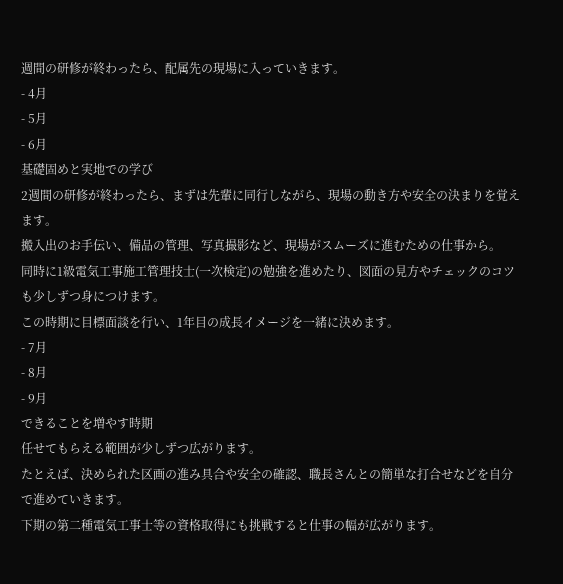週間の研修が終わったら、配属先の現場に入っていきます。
- 4月
- 5月
- 6月
基礎固めと実地での学び
2週間の研修が終わったら、まずは先輩に同行しながら、現場の動き方や安全の決まりを覚えます。
搬入出のお手伝い、備品の管理、写真撮影など、現場がスムーズに進むための仕事から。
同時に1級電気工事施工管理技士(一次検定)の勉強を進めたり、図面の見方やチェックのコツも少しずつ身につけます。
この時期に目標面談を行い、1年目の成長イメージを一緒に決めます。
- 7月
- 8月
- 9月
できることを増やす時期
任せてもらえる範囲が少しずつ広がります。
たとえば、決められた区画の進み具合や安全の確認、職長さんとの簡単な打合せなどを自分で進めていきます。
下期の第二種電気工事士等の資格取得にも挑戦すると仕事の幅が広がります。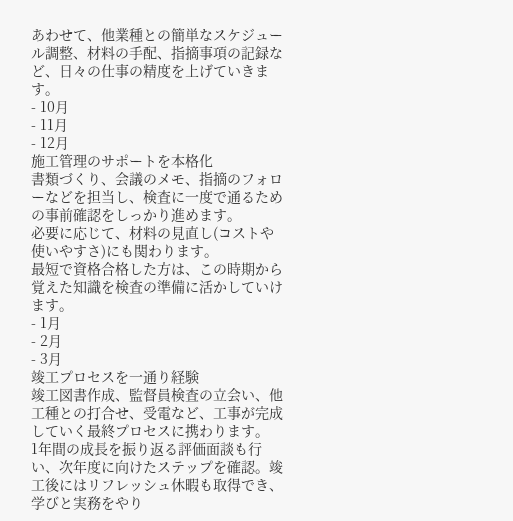あわせて、他業種との簡単なスケジュール調整、材料の手配、指摘事項の記録など、日々の仕事の精度を上げていきます。
- 10月
- 11月
- 12月
施工管理のサポートを本格化
書類づくり、会議のメモ、指摘のフォローなどを担当し、検査に一度で通るための事前確認をしっかり進めます。
必要に応じて、材料の見直し(コストや使いやすさ)にも関わります。
最短で資格合格した方は、この時期から覚えた知識を検査の準備に活かしていけます。
- 1月
- 2月
- 3月
竣工プロセスを一通り経験
竣工図書作成、監督員検査の立会い、他工種との打合せ、受電など、工事が完成していく最終プロセスに携わります。
1年間の成長を振り返る評価面談も行い、次年度に向けたステップを確認。竣工後にはリフレッシュ休暇も取得でき、学びと実務をやり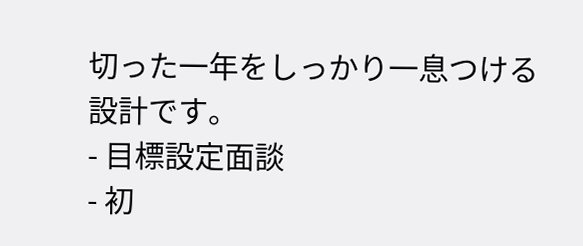切った一年をしっかり一息つける設計です。
- 目標設定面談
- 初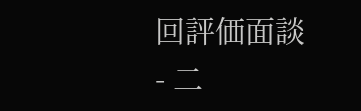回評価面談
- 二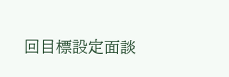回目標設定面談